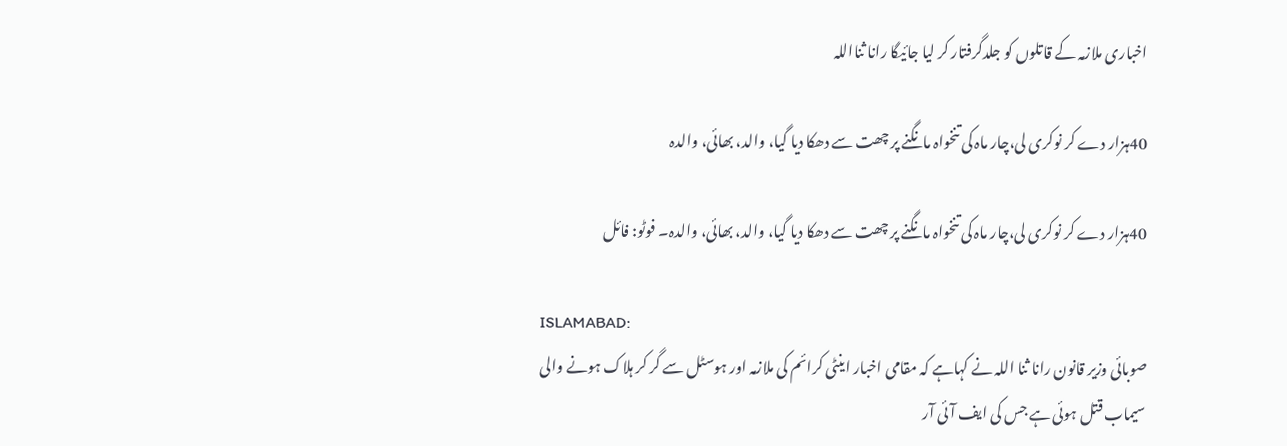اخباری ملازمہ کے قاتلوں کو جلدگرفتار کر لیا جائیگا رانا ثنااللہ

40ہزار دے کر نوکری لی،چار ماہ کی تنخواہ مانگنے پر چھت سے دھکا دیا گیا، والد، بھائی، والدہ

40ہزار دے کر نوکری لی،چار ماہ کی تنخواہ مانگنے پر چھت سے دھکا دیا گیا، والد، بھائی، والدہ۔ فوٹو: فائل

ISLAMABAD:
صوبائی وزیر قانون رانا ثنا اللہ نے کہاہے کہ مقامی اخبار اینٹی کرائم کی ملازمہ اور ہوسٹل سے گر کر ہلاک ہونے والی سیماب قتل ہوئی ہے جس کی ایف آئی آر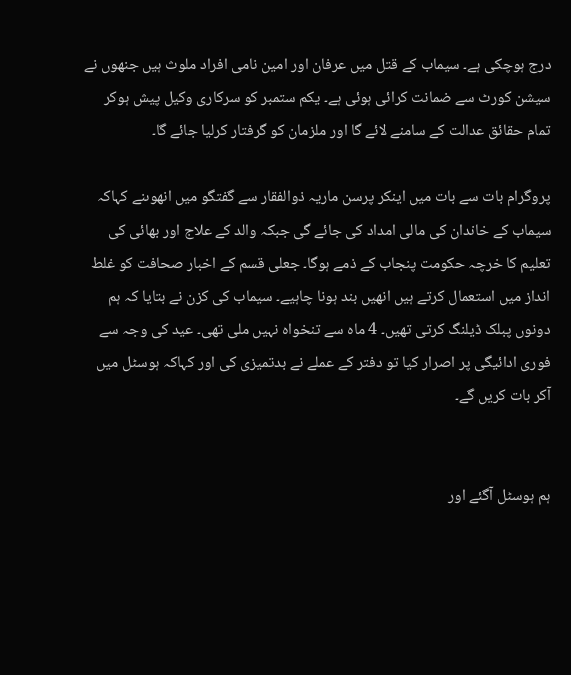درج ہوچکی ہے۔ سیماب کے قتل میں عرفان اور امین نامی افراد ملوث ہیں جنھوں نے سیشن کورٹ سے ضمانت کرائی ہوئی ہے۔ یکم ستمبر کو سرکاری وکیل پیش ہوکر تمام حقائق عدالت کے سامنے لائے گا اور ملزمان کو گرفتار کرلیا جائے گا۔

پروگرام بات سے بات میں اینکر پرسن ماریہ ذوالفقار سے گفتگو میں انھوںنے کہاکہ سیماب کے خاندان کی مالی امداد کی جائے گی جبکہ والد کے علاج اور بھائی کی تعلیم کا خرچہ حکومت پنجاب کے ذمے ہوگا۔ جعلی قسم کے اخبار صحافت کو غلط انداز میں استعمال کرتے ہیں انھیں بند ہونا چاہیے۔ سیماب کی کزن نے بتایا کہ ہم دونوں پبلک ڈیلنگ کرتی تھیں۔ 4 ماہ سے تنخواہ نہیں ملی تھی۔ عید کی وجہ سے فوری ادائیگی پر اصرار کیا تو دفتر کے عملے نے بدتمیزی کی اور کہاکہ ہوسٹل میں آکر بات کریں گے۔


ہم ہوسٹل آگئے اور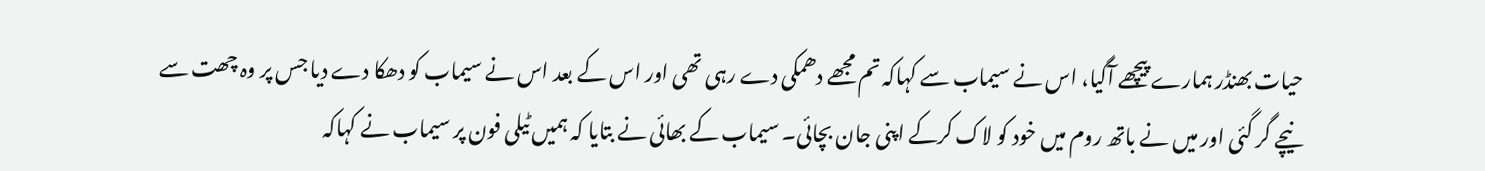حیات بھنڈر ہمارے پیچھے آگیا، اس نے سیماب سے کہاکہ تم مجھے دھمکی دے رہی تھی اور اس کے بعد اس نے سیماب کو دھکا دے دیا جس پر وہ چھت سے نیچے گر گئی اور میں نے باتھ روم میں خود کو لاک کرکے اپنی جان بچائی۔ سیماب کے بھائی نے بتایا کہ ہمیں ٹیلی فون پر سیماب نے کہاکہ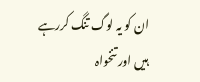ان کو یہ لوگ تنگ کررہے ہیں اور تنخواہ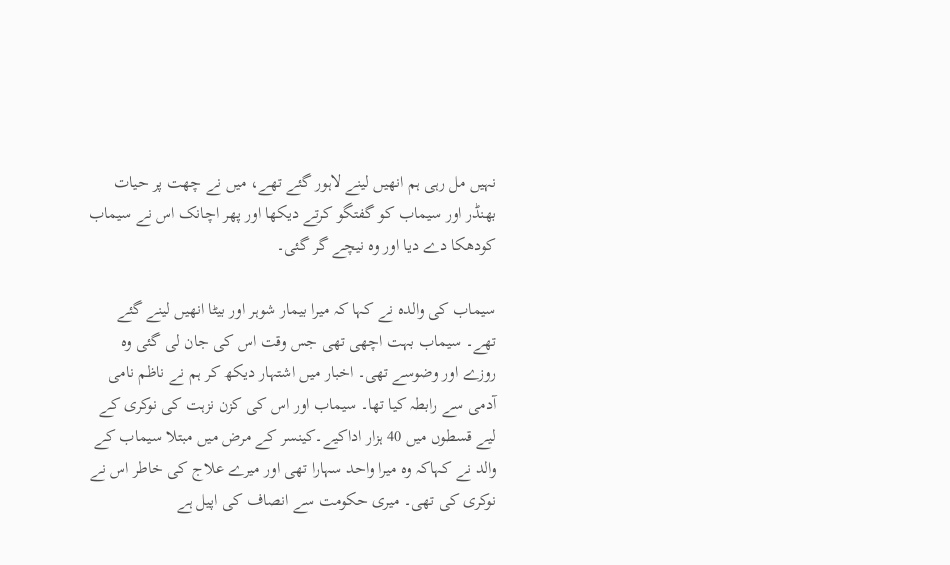نہیں مل رہی ہم انھیں لینے لاہور گئے تھے، میں نے چھت پر حیات بھنڈر اور سیماب کو گفتگو کرتے دیکھا اور پھر اچانک اس نے سیماب کودھکا دے دیا اور وہ نیچے گر گئی۔

سیماب کی والدہ نے کہا کہ میرا بیمار شوہر اور بیٹا انھیں لینے گئے تھے۔ سیماب بہت اچھی تھی جس وقت اس کی جان لی گئی وہ روزے اور وضوسے تھی۔ اخبار میں اشتہار دیکھ کر ہم نے ناظم نامی آدمی سے رابطہ کیا تھا۔ سیماب اور اس کی کزن نزہت کی نوکری کے لیے قسطوں میں 40 ہزار اداکیے۔کینسر کے مرض میں مبتلا سیماب کے والد نے کہاکہ وہ میرا واحد سہارا تھی اور میرے علاج کی خاطر اس نے نوکری کی تھی۔ میری حکومت سے انصاف کی اپیل ہے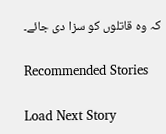کہ وہ قاتلوں کو سزا دی جائے۔

Recommended Stories

Load Next Story